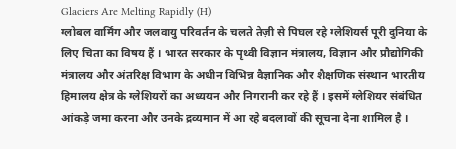Glaciers Are Melting Rapidly (H)
ग्लोबल वार्मिंग और जलवायु परिवर्तन के चलते तेज़ी से पिघल रहे ग्लेशियर्स पूरी दुनिया के लिए चिता का विषय हैं । भारत सरकार के पृथ्वी विज्ञान मंत्रालय, विज्ञान और प्रौद्योगिकी मंत्रालय और अंतरिक्ष विभाग के अधीन विभिन्न वैज्ञानिक और शैक्षणिक संस्थान भारतीय हिमालय क्षेत्र के ग्लेशियरों का अध्ययन और निगरानी कर रहे हैं । इसमें ग्लेशियर संबंधित आंकड़े जमा करना और उनके द्रव्यमान में आ रहे बदलावों की सूचना देना शामिल है ।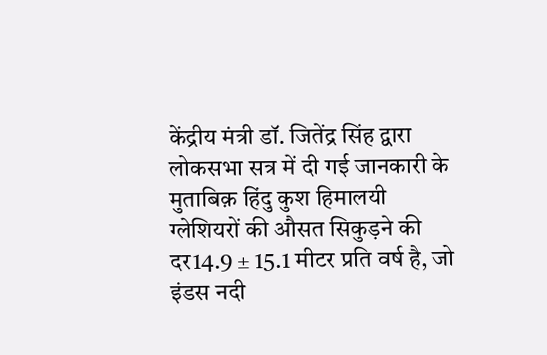केंद्रीय मंत्री डॉ. जितेंद्र सिंह द्वारा लोकसभा सत्र में दी गई जानकारी के मुताबिक़ हिंदु कुश हिमालयी ग्लेशियरों की औसत सिकुड़ने की दर14.9 ± 15.1 मीटर प्रति वर्ष है, जो इंडस नदी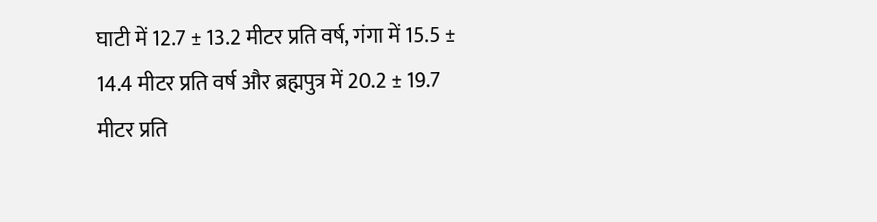घाटी में 12.7 ± 13.2 मीटर प्रति वर्ष, गंगा में 15.5 ± 14.4 मीटर प्रति वर्ष और ब्रह्मपुत्र में 20.2 ± 19.7 मीटर प्रति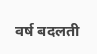वर्ष बदलती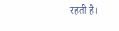रहती है।